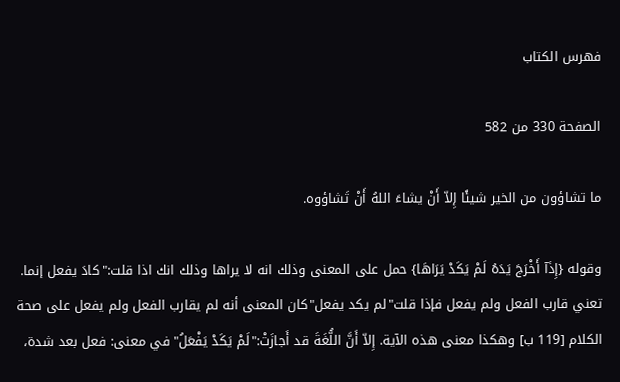فهرس الكتاب

الصفحة 330 من 582

ما تشاؤون من الخير شيئًا إِلاّ أَنْ يشاءَ اللهُ أَنْ تَشاؤوه.

وقوله {إِذَآ أَخْرَجَ يَدَهُ لَمْ يَكَدْ يَرَاهَا} حمل على المعنى وذلك انه لا يراها وذلك انك اذا قلت:"كادَ يفعل إنما. تعني قارب الفعل ولم يفعل فإذا قلت"لم يكد يفعل"كان المعنى أنه لم يقارب الفعل ولم يفعل على صحة الكلام [119 ب] وهكذا معنى هذه الآية. إِلاّ أَنَّ اللُّغَةَ قد أَجازَتْ:"لَمْ يَكَدْ يَفْعَلُ"في معنى: فعل بعد شدة،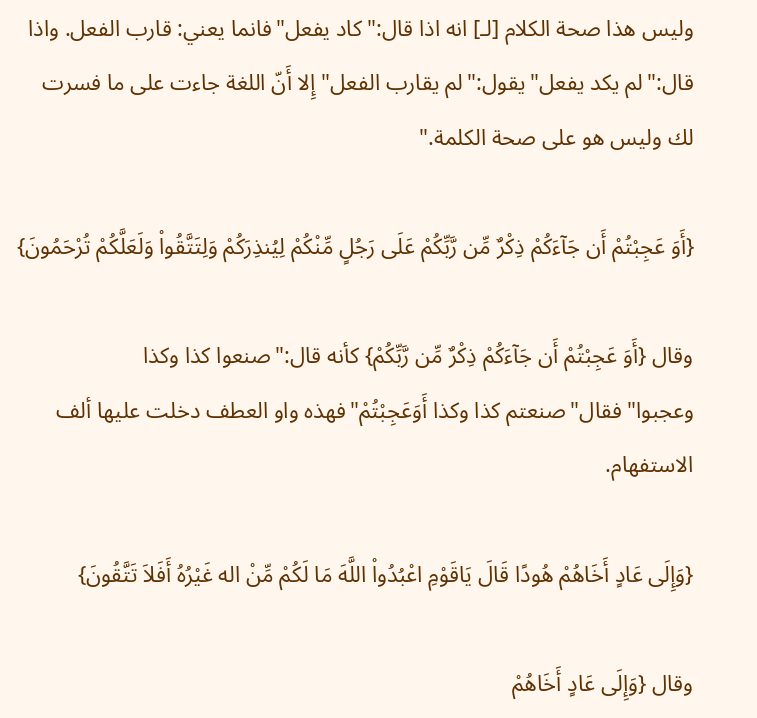وليس هذا صحة الكلام [لـ] انه اذا قال:"كاد يفعل"فانما يعني: قارب الفعل. واذا قال:"لم يكد يفعل"يقول:"لم يقارب الفعل"إِلا أَنّ اللغة جاءت على ما فسرت لك وليس هو على صحة الكلمة."

{أَوَ عَجِبْتُمْ أَن جَآءَكُمْ ذِكْرٌ مِّن رَّبِّكُمْ عَلَى رَجُلٍ مِّنْكُمْ لِيُنذِرَكُمْ وَلِتَتَّقُواْ وَلَعَلَّكُمْ تُرْحَمُونَ}

وقال {أَوَ عَجِبْتُمْ أَن جَآءَكُمْ ذِكْرٌ مِّن رَّبِّكُمْ} كأنه قال:"صنعوا كذا وكذا وعجبوا"فقال"صنعتم كذا وكذا أَوَعَجِبْتُمْ"فهذه واو العطف دخلت عليها ألف الاستفهام.

{وَإِلَى عَادٍ أَخَاهُمْ هُودًا قَالَ يَاقَوْمِ اعْبُدُواْ اللَّهَ مَا لَكُمْ مِّنْ اله غَيْرُهُ أَفَلاَ تَتَّقُونَ}

وقال {وَإِلَى عَادٍ أَخَاهُمْ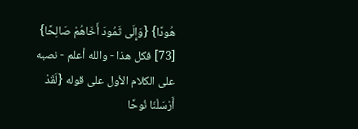هُودًا} {وَإِلَى ثَمُودَ أَخَاهُمْ صَالِحًا} [73] فكل هذا - والله أعلم - نصبه على الكلام الأول على قوله {لَقَدْ أَرْسَلْنَا نُوحًا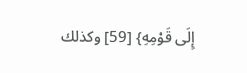إِلَى قَوْمِهِ} [59] وكذلك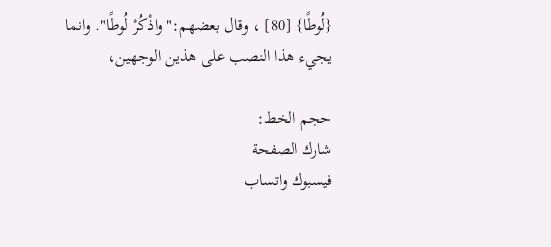{لُوطًا} [80] ، وقال بعضهم:"واذْكُرْ لُوطًا". وانما يجيء هذا النصب على هذين الوجهين،

حجم الخط:
شارك الصفحة
فيسبوك واتساب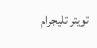تويتر تليجرام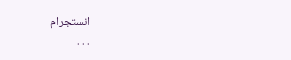انستجرام
. . .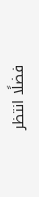فضلًا انتظر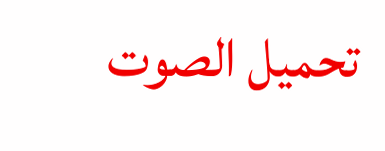تحميل الصوت